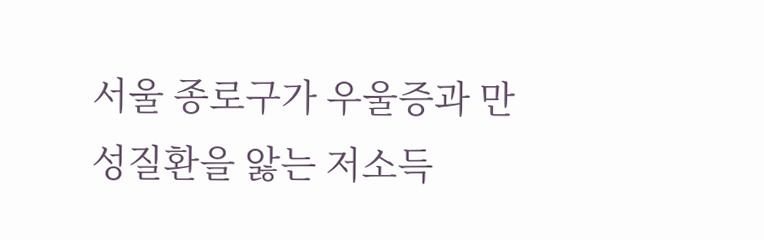서울 종로구가 우울증과 만성질환을 앓는 저소득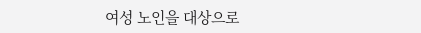여성 노인을 대상으로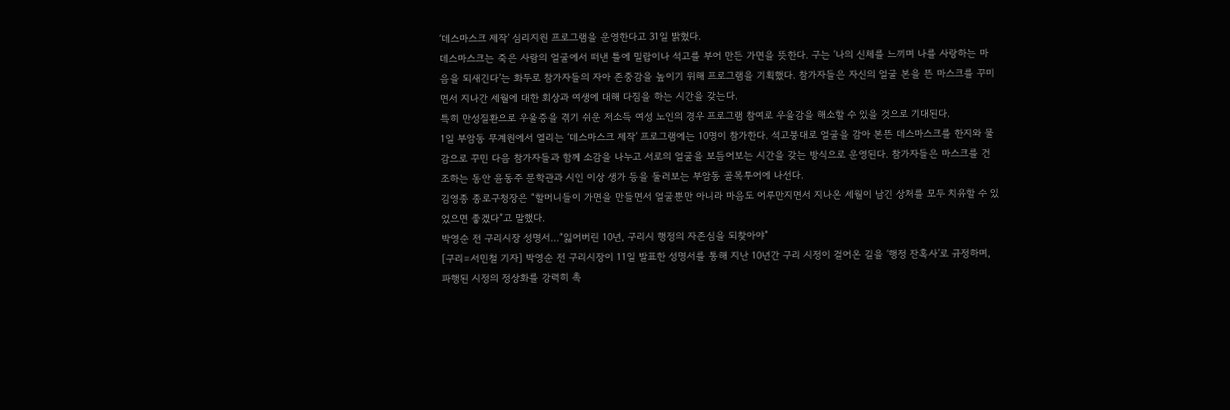‘데스마스크 제작’ 심리지원 프로그램을 운영한다고 31일 밝혔다.
데스마스크는 죽은 사람의 얼굴에서 떠낸 틀에 밀랍이나 석고를 부어 만든 가면을 뜻한다. 구는 ‘나의 신체를 느끼며 나를 사랑하는 마음을 되새긴다’는 화두로 참가자들의 자아 존중감을 높이기 위해 프로그램을 기획했다. 참가자들은 자신의 얼굴 본을 뜬 마스크를 꾸미면서 지나간 세월에 대한 회상과 여생에 대해 다짐을 하는 시간을 갖는다.
특히 만성질환으로 우울증을 겪기 쉬운 저소득 여성 노인의 경우 프로그램 참여로 우울감을 해소할 수 있을 것으로 기대된다.
1일 부암동 무계원에서 열리는 ‘데스마스크 제작’ 프로그램에는 10명이 참가한다. 석고붕대로 얼굴을 감아 본뜬 데스마스크를 한지와 물감으로 꾸민 다음 참가자들과 함께 소감을 나누고 서로의 얼굴을 보듬어보는 시간을 갖는 방식으로 운영된다. 참가자들은 마스크를 건조하는 동안 윤동주 문학관과 시인 이상 생가 등을 둘러보는 부암동 골목투어에 나선다.
김영종 종로구청장은 “할머니들이 가면을 만들면서 얼굴뿐만 아니라 마음도 어루만지면서 지나온 세월이 남긴 상처를 모두 치유할 수 있었으면 좋겠다”고 말했다.
박영순 전 구리시장 성명서...“잃어버린 10년, 구리시 행정의 자존심을 되찾아야”
[구리=서민철 기자] 박영순 전 구리시장이 11일 발표한 성명서를 통해 지난 10년간 구리 시정이 걸어온 길을 ‘행정 잔혹사’로 규정하며, 파행된 시정의 정상화를 강력히 촉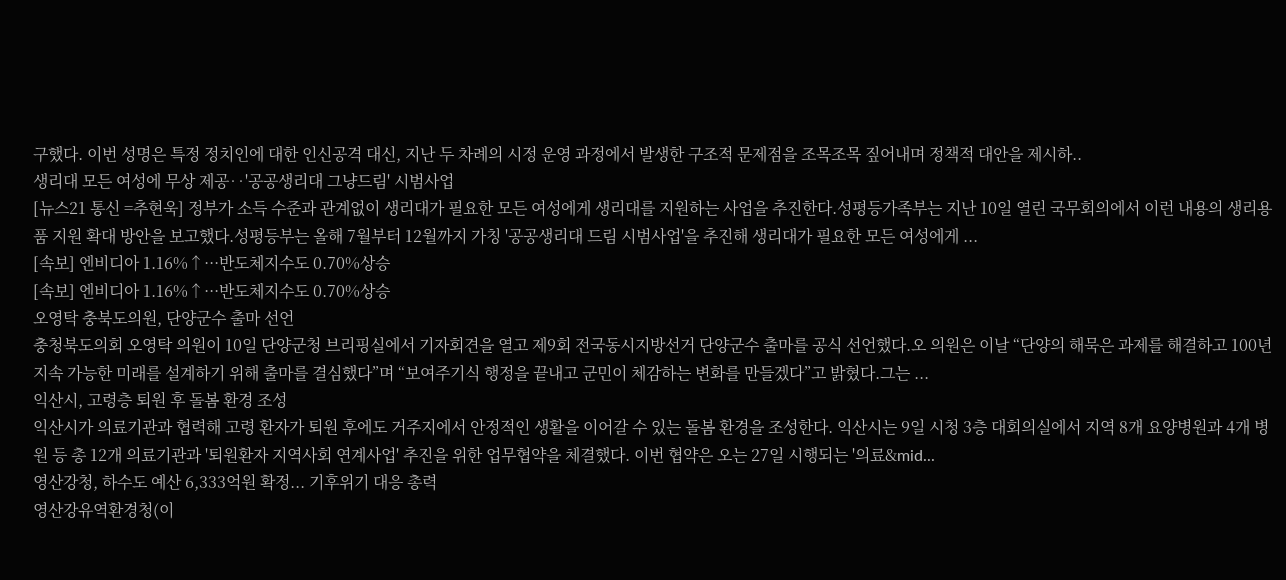구했다. 이번 성명은 특정 정치인에 대한 인신공격 대신, 지난 두 차례의 시정 운영 과정에서 발생한 구조적 문제점을 조목조목 짚어내며 정책적 대안을 제시하..
생리대 모든 여성에 무상 제공‥'공공생리대 그냥드림' 시범사업
[뉴스21 통신 =추현욱] 정부가 소득 수준과 관계없이 생리대가 필요한 모든 여성에게 생리대를 지원하는 사업을 추진한다.성평등가족부는 지난 10일 열린 국무회의에서 이런 내용의 생리용품 지원 확대 방안을 보고했다.성평등부는 올해 7월부터 12월까지 가칭 '공공생리대 드림 시범사업'을 추진해 생리대가 필요한 모든 여성에게 ...
[속보] 엔비디아 1.16%↑···반도체지수도 0.70%상승
[속보] 엔비디아 1.16%↑···반도체지수도 0.70%상승
오영탁 충북도의원, 단양군수 출마 선언
충청북도의회 오영탁 의원이 10일 단양군청 브리핑실에서 기자회견을 열고 제9회 전국동시지방선거 단양군수 출마를 공식 선언했다.오 의원은 이날 “단양의 해묵은 과제를 해결하고 100년 지속 가능한 미래를 설계하기 위해 출마를 결심했다”며 “보여주기식 행정을 끝내고 군민이 체감하는 변화를 만들겠다”고 밝혔다.그는 ...
익산시, 고령층 퇴원 후 돌봄 환경 조성
익산시가 의료기관과 협력해 고령 환자가 퇴원 후에도 거주지에서 안정적인 생활을 이어갈 수 있는 돌봄 환경을 조성한다. 익산시는 9일 시청 3층 대회의실에서 지역 8개 요양병원과 4개 병원 등 총 12개 의료기관과 '퇴원환자 지역사회 연계사업' 추진을 위한 업무협약을 체결했다. 이번 협약은 오는 27일 시행되는 '의료&mid...
영산강청, 하수도 예산 6,333억원 확정... 기후위기 대응 총력
영산강유역환경청(이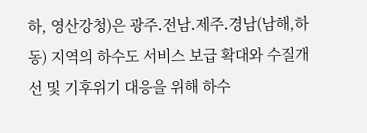하, 영산강청)은 광주․전남․제주․경남(남해,하동) 지역의 하수도 서비스 보급 확대와 수질개선 및 기후위기 대응을 위해 하수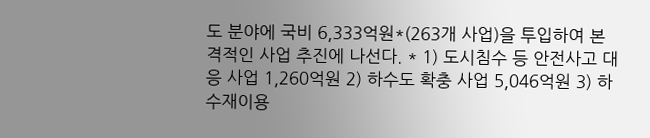도 분야에 국비 6,333억원*(263개 사업)을 투입하여 본격적인 사업 추진에 나선다. * 1) 도시침수 등 안전사고 대응 사업 1,260억원 2) 하수도 확충 사업 5,046억원 3) 하수재이용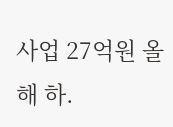사업 27억원 올해 하.